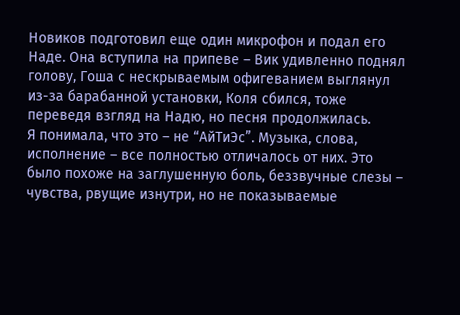Новиков подготовил еще один микрофон и подал его Наде. Она вступила на припеве – Вик удивленно поднял голову, Гоша с нескрываемым офигеванием выглянул из-за барабанной установки, Коля сбился, тоже переведя взгляд на Надю, но песня продолжилась.
Я понимала, что это – не “АйТиЭс”. Музыка, слова, исполнение – все полностью отличалось от них. Это было похоже на заглушенную боль, беззвучные слезы – чувства, рвущие изнутри, но не показываемые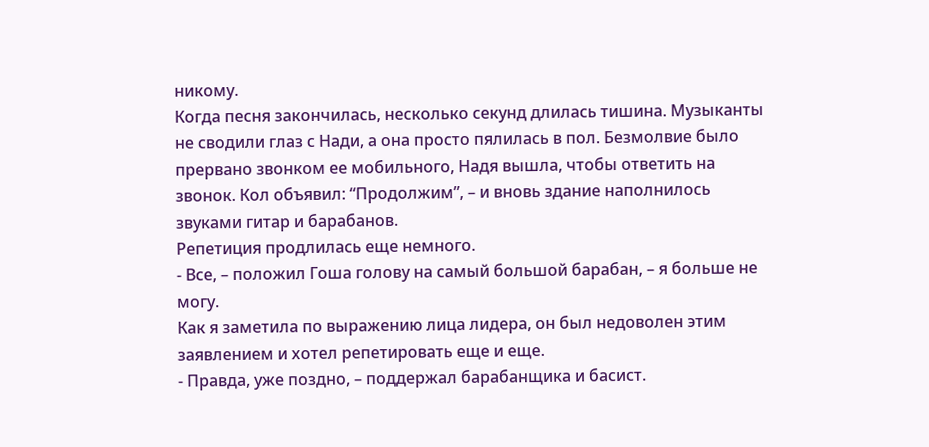никому.
Когда песня закончилась, несколько секунд длилась тишина. Музыканты не сводили глаз с Нади, а она просто пялилась в пол. Безмолвие было прервано звонком ее мобильного, Надя вышла, чтобы ответить на звонок. Кол объявил: “Продолжим”, – и вновь здание наполнилось звуками гитар и барабанов.
Репетиция продлилась еще немного.
- Все, – положил Гоша голову на самый большой барабан, – я больше не могу.
Как я заметила по выражению лица лидера, он был недоволен этим заявлением и хотел репетировать еще и еще.
- Правда, уже поздно, – поддержал барабанщика и басист.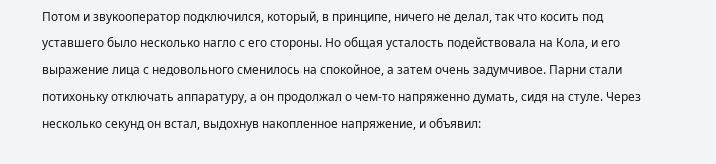Потом и звукооператор подключился, который, в принципе, ничего не делал, так что косить под уставшего было несколько нагло с его стороны. Но общая усталость подействовала на Кола, и его выражение лица с недовольного сменилось на спокойное, а затем очень задумчивое. Парни стали потихоньку отключать аппаратуру, а он продолжал о чем-то напряженно думать, сидя на стуле. Через несколько секунд он встал, выдохнув накопленное напряжение, и объявил: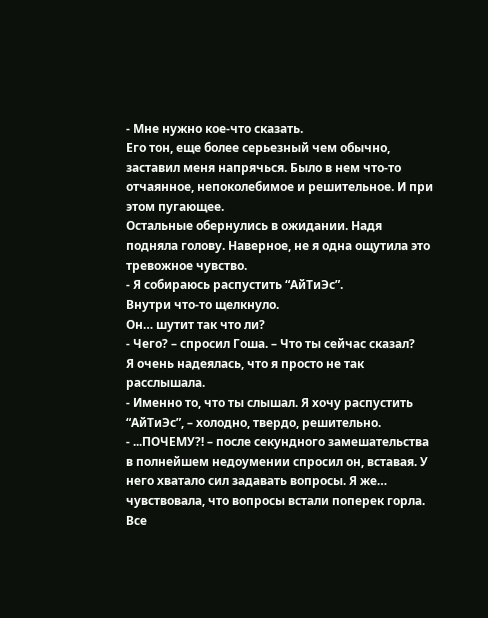- Мне нужно кое-что сказать.
Его тон, еще более серьезный чем обычно, заставил меня напрячься. Было в нем что-то отчаянное, непоколебимое и решительное. И при этом пугающее.
Остальные обернулись в ожидании. Надя подняла голову. Наверное, не я одна ощутила это тревожное чувство.
- Я собираюсь распустить “АйТиЭс”.
Внутри что-то щелкнуло.
Он… шутит так что ли?
- Чего? – спросил Гоша. – Что ты сейчас сказал?
Я очень надеялась, что я просто не так расслышала.
- Именно то, что ты слышал. Я хочу распустить “АйТиЭс”, – холодно, твердо, решительно.
- ...ПОЧЕМУ?! – после секундного замешательства в полнейшем недоумении спросил он, вставая. У него хватало сил задавать вопросы. Я же… чувствовала, что вопросы встали поперек горла. Все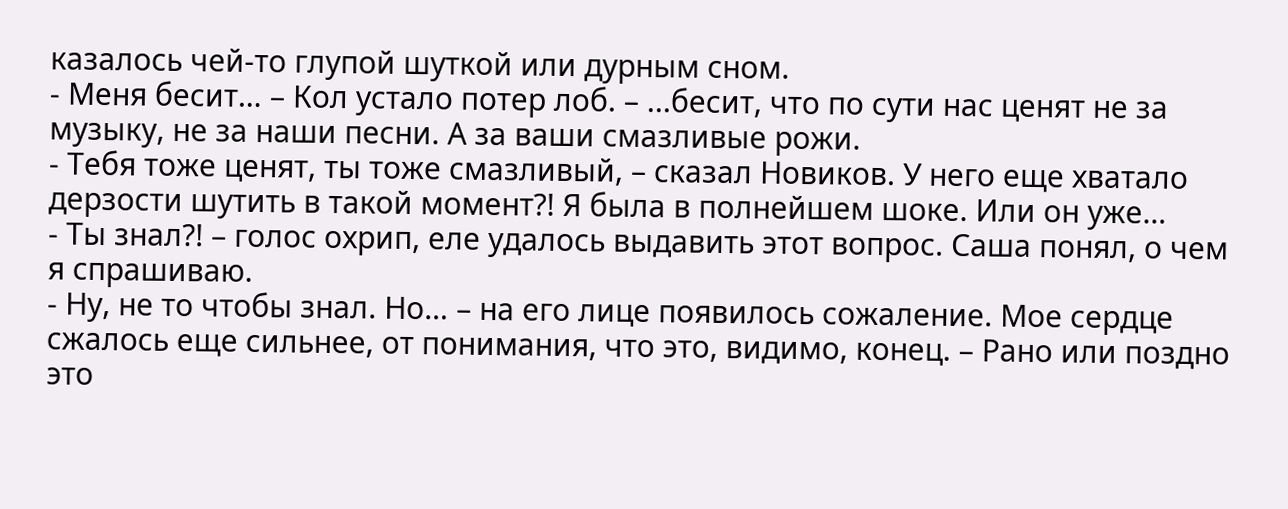казалось чей-то глупой шуткой или дурным сном.
- Меня бесит… – Кол устало потер лоб. – ...бесит, что по сути нас ценят не за музыку, не за наши песни. А за ваши смазливые рожи.
- Тебя тоже ценят, ты тоже смазливый, – сказал Новиков. У него еще хватало дерзости шутить в такой момент?! Я была в полнейшем шоке. Или он уже…
- Ты знал?! – голос охрип, еле удалось выдавить этот вопрос. Саша понял, о чем я спрашиваю.
- Ну, не то чтобы знал. Но… – на его лице появилось сожаление. Мое сердце сжалось еще сильнее, от понимания, что это, видимо, конец. – Рано или поздно это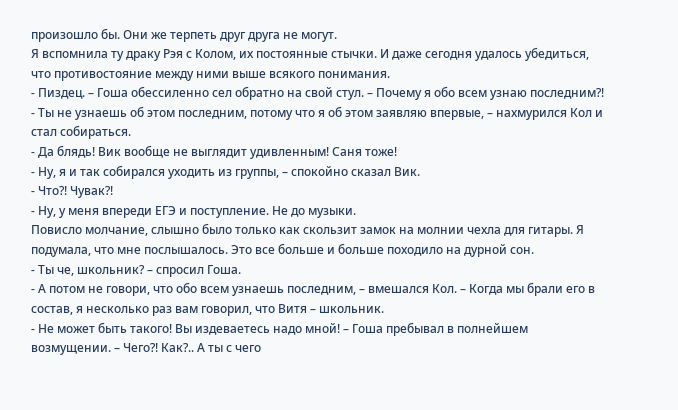произошло бы. Они же терпеть друг друга не могут.
Я вспомнила ту драку Рэя с Колом, их постоянные стычки. И даже сегодня удалось убедиться, что противостояние между ними выше всякого понимания.
- Пиздец. – Гоша обессиленно сел обратно на свой стул. – Почему я обо всем узнаю последним?!
- Ты не узнаешь об этом последним, потому что я об этом заявляю впервые, – нахмурился Кол и стал собираться.
- Да блядь! Вик вообще не выглядит удивленным! Саня тоже!
- Ну, я и так собирался уходить из группы, – спокойно сказал Вик.
- Что?! Чувак?!
- Ну, у меня впереди ЕГЭ и поступление. Не до музыки.
Повисло молчание, слышно было только как скользит замок на молнии чехла для гитары. Я подумала, что мне послышалось. Это все больше и больше походило на дурной сон.
- Ты че, школьник? – спросил Гоша.
- А потом не говори, что обо всем узнаешь последним, – вмешался Кол. – Когда мы брали его в состав, я несколько раз вам говорил, что Витя – школьник.
- Не может быть такого! Вы издеваетесь надо мной! – Гоша пребывал в полнейшем возмущении. – Чего?! Как?.. А ты с чего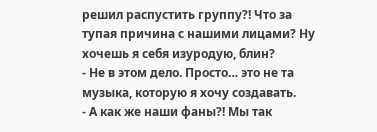решил распустить группу?! Что за тупая причина с нашими лицами? Ну хочешь я себя изуродую, блин?
- Не в этом дело. Просто… это не та музыка, которую я хочу создавать.
- А как же наши фаны?! Мы так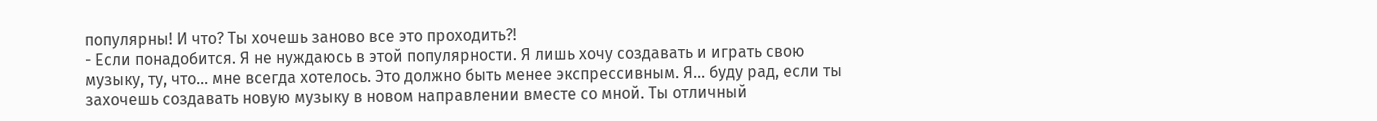популярны! И что? Ты хочешь заново все это проходить?!
- Если понадобится. Я не нуждаюсь в этой популярности. Я лишь хочу создавать и играть свою музыку, ту, что… мне всегда хотелось. Это должно быть менее экспрессивным. Я… буду рад, если ты захочешь создавать новую музыку в новом направлении вместе со мной. Ты отличный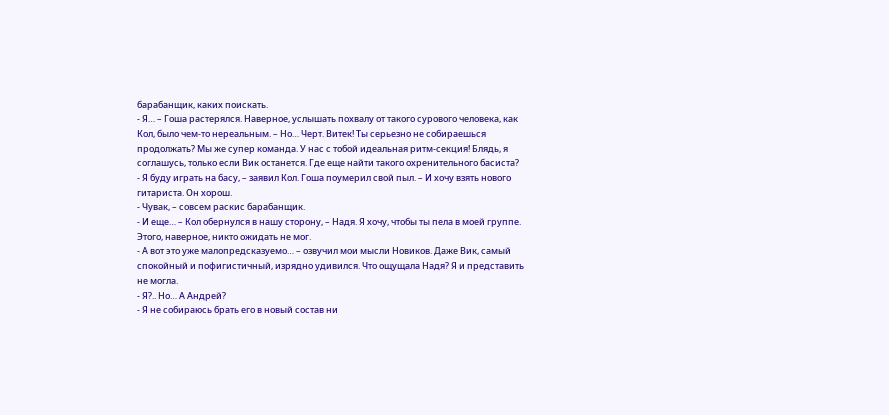барабанщик, каких поискать.
- Я… – Гоша растерялся. Наверное, услышать похвалу от такого сурового человека, как Кол, было чем-то нереальным. – Но… Черт. Витек! Ты серьезно не собираешься продолжать? Мы же супер команда. У нас с тобой идеальная ритм-секция! Блядь, я соглашусь, только если Вик останется. Где еще найти такого охренительного басиста?
- Я буду играть на басу, – заявил Кол. Гоша поумерил свой пыл. – И хочу взять нового гитариста. Он хорош.
- Чувак, – совсем раскис барабанщик.
- И еще… – Кол обернулся в нашу сторону, – Надя. Я хочу, чтобы ты пела в моей группе.
Этого, наверное, никто ожидать не мог.
- А вот это уже малопредсказуемо… – озвучил мои мысли Новиков. Даже Вик, самый спокойный и пофигистичный, изрядно удивился. Что ощущала Надя? Я и представить не могла.
- Я?.. Но… А Андрей?
- Я не собираюсь брать его в новый состав ни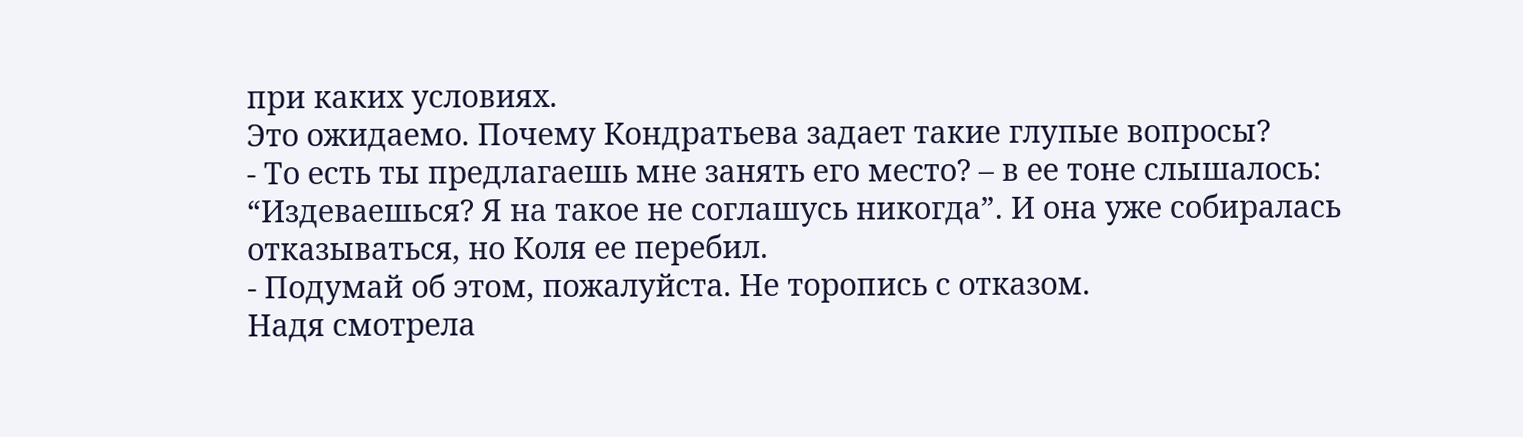при каких условиях.
Это ожидаемо. Почему Кондратьева задает такие глупые вопросы?
- То есть ты предлагаешь мне занять его место? – в ее тоне слышалось: “Издеваешься? Я на такое не соглашусь никогда”. И она уже собиралась отказываться, но Коля ее перебил.
- Подумай об этом, пожалуйста. Не торопись с отказом.
Надя смотрела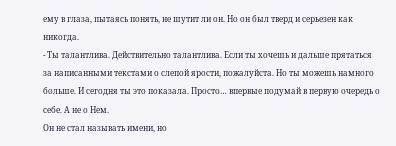ему в глаза, пытаясь понять, не шутит ли он. Но он был тверд и серьезен как никогда.
- Ты талантлива. Действительно талантлива. Если ты хочешь и дальше прятаться за написанными текстами о слепой ярости, пожалуйста. Но ты можешь намного больше. И сегодня ты это показала. Просто… впервые подумай в первую очередь о себе. А не о Нем.
Он не стал называть имени, но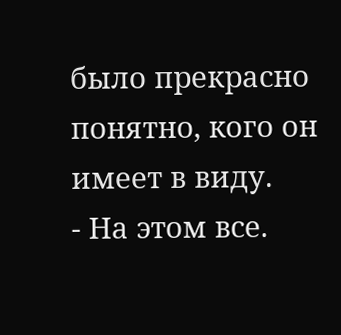было прекрасно понятно, кого он имеет в виду.
- На этом все.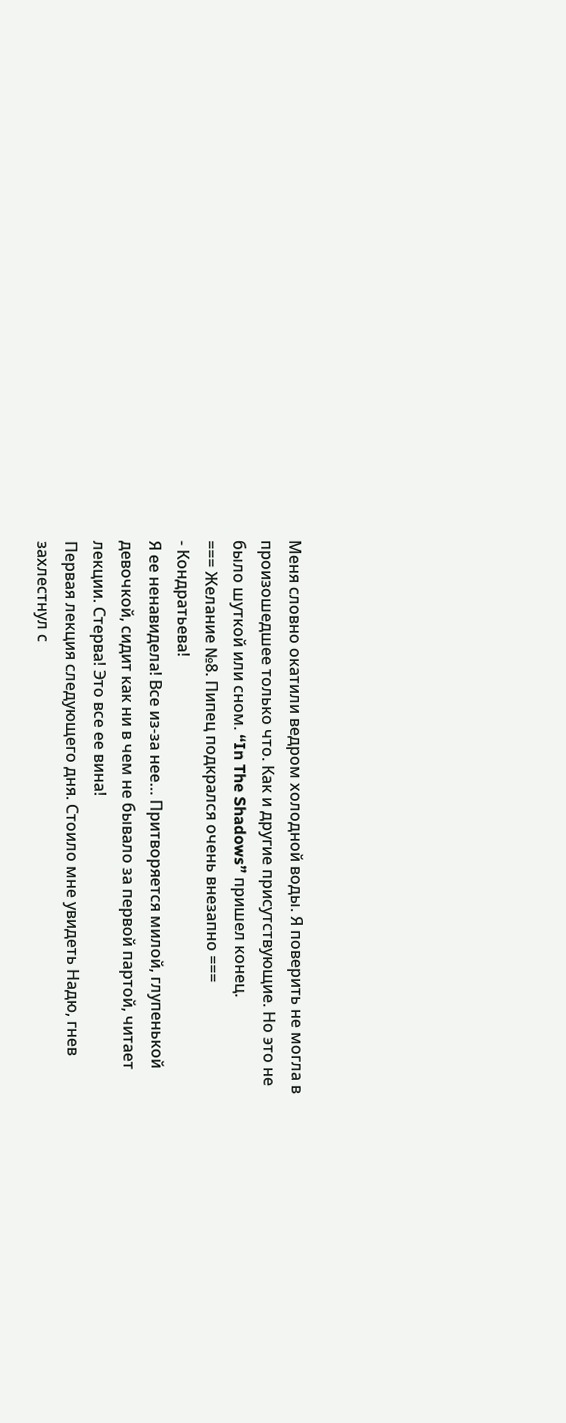Меня словно окатили ведром холодной воды. Я поверить не могла в произошедшее только что. Как и другие присутствующие. Но это не было шуткой или сном. “In The Shadows” пришел конец.
=== Желание №8. Пипец подкрался очень внезапно ===
- Кондратьева!
Я ее ненавидела! Все из-за нее… Притворяется милой, глупенькой девочкой, сидит как ни в чем не бывало за первой партой, читает лекции. Стерва! Это все ее вина!
Первая лекция следующего дня. Стоило мне увидеть Надю, гнев захлестнул с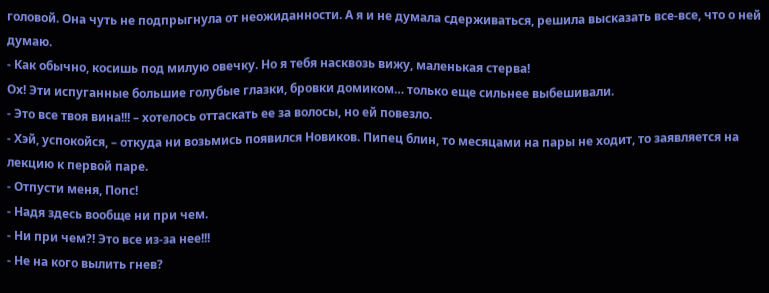головой. Она чуть не подпрыгнула от неожиданности. А я и не думала сдерживаться, решила высказать все-все, что о ней думаю.
- Как обычно, косишь под милую овечку. Но я тебя насквозь вижу, маленькая стерва!
Ох! Эти испуганные большие голубые глазки, бровки домиком… только еще сильнее выбешивали.
- Это все твоя вина!!! – хотелось оттаскать ее за волосы, но ей повезло.
- Хэй, успокойся, – откуда ни возьмись появился Новиков. Пипец блин, то месяцами на пары не ходит, то заявляется на лекцию к первой паре.
- Отпусти меня, Попс!
- Надя здесь вообще ни при чем.
- Ни при чем?! Это все из-за нее!!!
- Не на кого вылить гнев?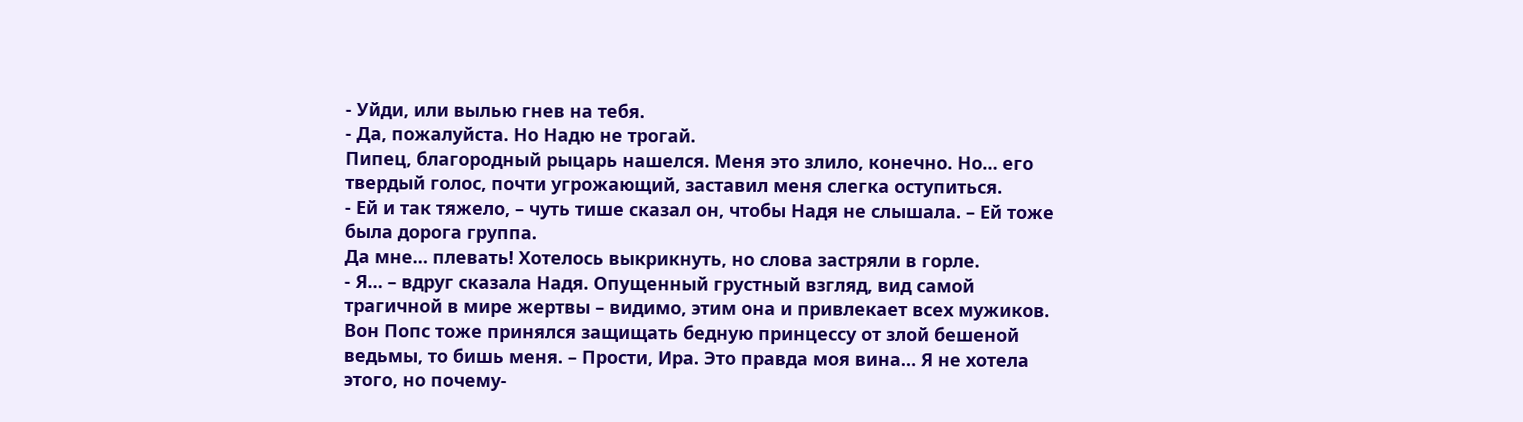- Уйди, или вылью гнев на тебя.
- Да, пожалуйста. Но Надю не трогай.
Пипец, благородный рыцарь нашелся. Меня это злило, конечно. Но… его твердый голос, почти угрожающий, заставил меня слегка оступиться.
- Ей и так тяжело, – чуть тише сказал он, чтобы Надя не слышала. – Ей тоже была дорога группа.
Да мне… плевать! Хотелось выкрикнуть, но слова застряли в горле.
- Я… – вдруг сказала Надя. Опущенный грустный взгляд, вид самой трагичной в мире жертвы – видимо, этим она и привлекает всех мужиков. Вон Попс тоже принялся защищать бедную принцессу от злой бешеной ведьмы, то бишь меня. – Прости, Ира. Это правда моя вина… Я не хотела этого, но почему-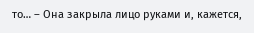то… – Она закрыла лицо руками и, кажется,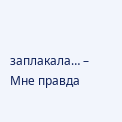заплакала… – Мне правда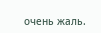очень жаль.